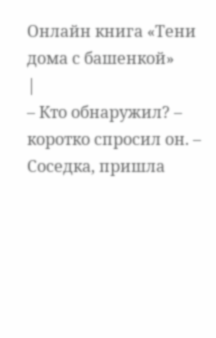Онлайн книга «Тени дома с башенкой»
|
– Кто обнаружил? – коротко спросил он. – Соседка, пришла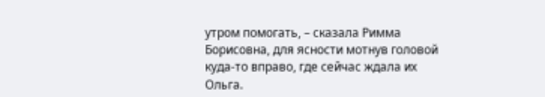утром помогать, – сказала Римма Борисовна, для ясности мотнув головой куда-то вправо, где сейчас ждала их Ольга.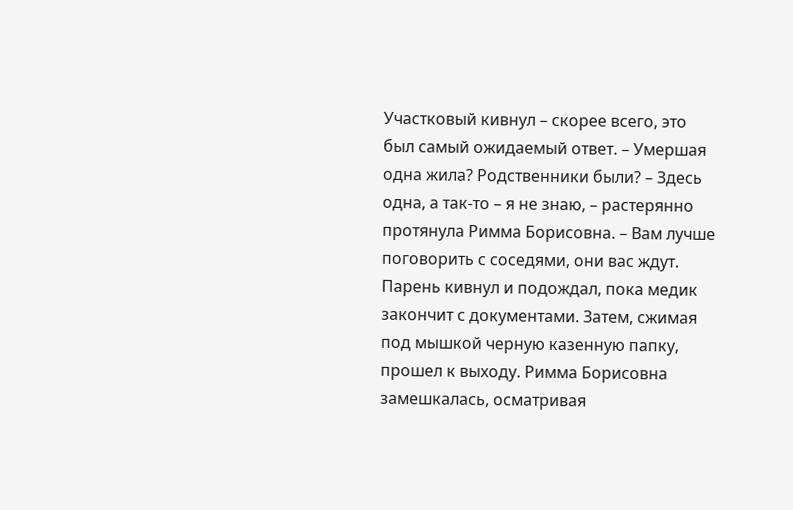Участковый кивнул – скорее всего, это был самый ожидаемый ответ. – Умершая одна жила? Родственники были? – Здесь одна, а так-то – я не знаю, – растерянно протянула Римма Борисовна. – Вам лучше поговорить с соседями, они вас ждут. Парень кивнул и подождал, пока медик закончит с документами. Затем, сжимая под мышкой черную казенную папку, прошел к выходу. Римма Борисовна замешкалась, осматривая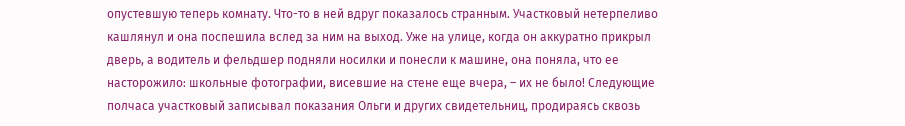опустевшую теперь комнату. Что-то в ней вдруг показалось странным. Участковый нетерпеливо кашлянул и она поспешила вслед за ним на выход. Уже на улице, когда он аккуратно прикрыл дверь, а водитель и фельдшер подняли носилки и понесли к машине, она поняла, что ее насторожило: школьные фотографии, висевшие на стене еще вчера, – их не было! Следующие полчаса участковый записывал показания Ольги и других свидетельниц, продираясь сквозь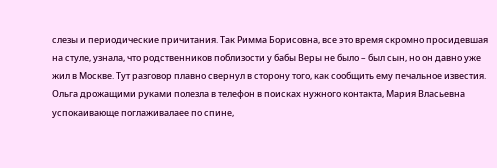слезы и периодические причитания. Так Римма Борисовна, все это время скромно просидевшая на стуле, узнала, что родственников поблизости у бабы Веры не было – был сын, но он давно уже жил в Москве. Тут разговор плавно свернул в сторону того, как сообщить ему печальное известия. Ольга дрожащими руками полезла в телефон в поисках нужного контакта, Мария Власьевна успокаивающе поглаживалаее по спине,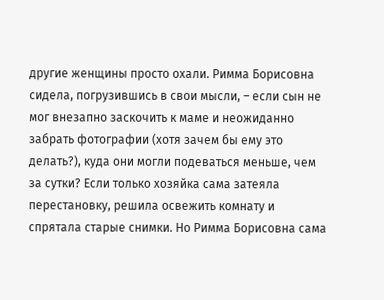другие женщины просто охали. Римма Борисовна сидела, погрузившись в свои мысли, – если сын не мог внезапно заскочить к маме и неожиданно забрать фотографии (хотя зачем бы ему это делать?), куда они могли подеваться меньше, чем за сутки? Если только хозяйка сама затеяла перестановку, решила освежить комнату и спрятала старые снимки. Но Римма Борисовна сама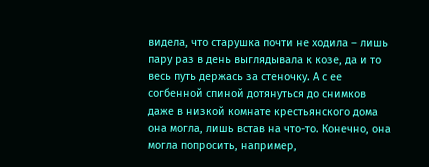видела, что старушка почти не ходила – лишь пару раз в день выглядывала к козе, да и то весь путь держась за стеночку. А с ее согбенной спиной дотянуться до снимков даже в низкой комнате крестьянского дома она могла, лишь встав на что-то. Конечно, она могла попросить, например,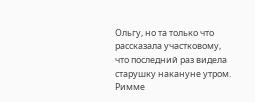Ольгу, но та только что рассказала участковому, что последний раз видела старушку накануне утром. Римме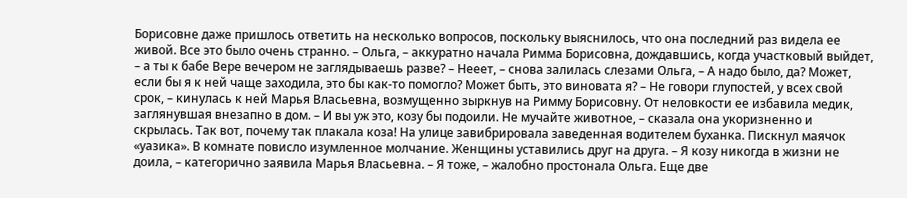Борисовне даже пришлось ответить на несколько вопросов, поскольку выяснилось, что она последний раз видела ее живой. Все это было очень странно. – Ольга, – аккуратно начала Римма Борисовна, дождавшись, когда участковый выйдет, – а ты к бабе Вере вечером не заглядываешь разве? – Нееет, – снова залилась слезами Ольга, – А надо было, да? Может, если бы я к ней чаще заходила, это бы как-то помогло? Может быть, это виновата я? – Не говори глупостей, у всех свой срок, – кинулась к ней Марья Власьевна, возмущенно зыркнув на Римму Борисовну. От неловкости ее избавила медик, заглянувшая внезапно в дом. – И вы уж это, козу бы подоили. Не мучайте животное, – сказала она укоризненно и скрылась. Так вот, почему так плакала коза! На улице завибрировала заведенная водителем буханка. Пискнул маячок «уазика». В комнате повисло изумленное молчание. Женщины уставились друг на друга. – Я козу никогда в жизни не доила, – категорично заявила Марья Власьевна. – Я тоже, – жалобно простонала Ольга. Еще две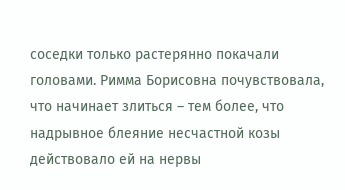соседки только растерянно покачали головами. Римма Борисовна почувствовала, что начинает злиться – тем более, что надрывное блеяние несчастной козы действовало ей на нервы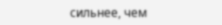сильнее, чем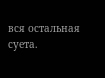вся остальная суета.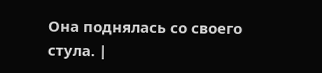Она поднялась со своего стула. |